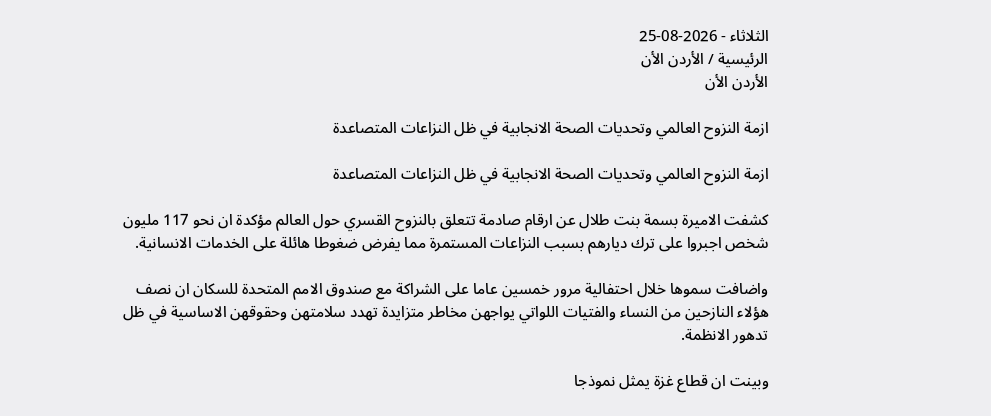الثلاثاء - 2026-08-25
الرئيسية / الأردن الأن
الأردن الأن

ازمة النزوح العالمي وتحديات الصحة الانجابية في ظل النزاعات المتصاعدة

ازمة النزوح العالمي وتحديات الصحة الانجابية في ظل النزاعات المتصاعدة

كشفت الاميرة بسمة بنت طلال عن ارقام صادمة تتعلق بالنزوح القسري حول العالم مؤكدة ان نحو 117 مليون شخص اجبروا على ترك ديارهم بسبب النزاعات المستمرة مما يفرض ضغوطا هائلة على الخدمات الانسانية.

واضافت سموها خلال احتفالية مرور خمسين عاما على الشراكة مع صندوق الامم المتحدة للسكان ان نصف هؤلاء النازحين من النساء والفتيات اللواتي يواجهن مخاطر متزايدة تهدد سلامتهن وحقوقهن الاساسية في ظل تدهور الانظمة.

وبينت ان قطاع غزة يمثل نموذجا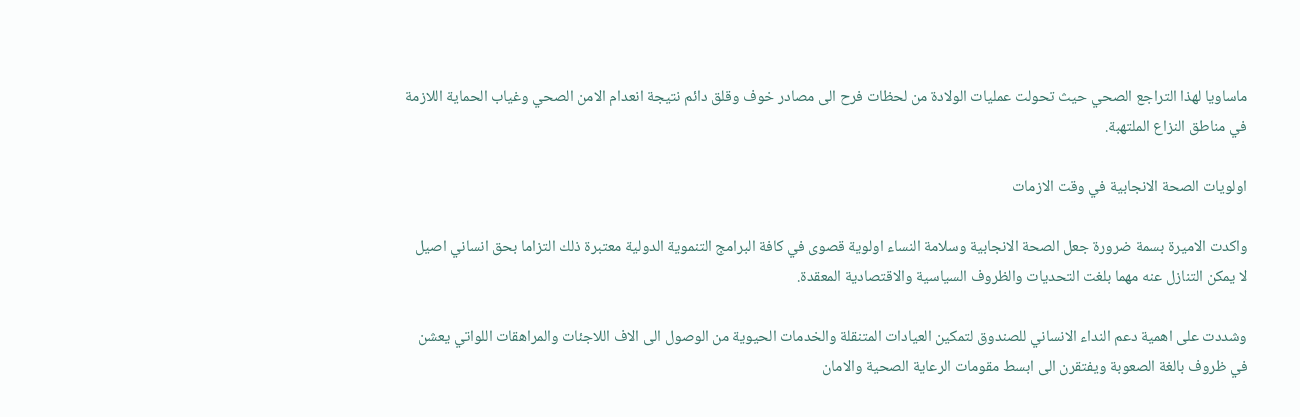ماساويا لهذا التراجع الصحي حيث تحولت عمليات الولادة من لحظات فرح الى مصادر خوف وقلق دائم نتيجة انعدام الامن الصحي وغياب الحماية اللازمة في مناطق النزاع الملتهبة.

اولويات الصحة الانجابية في وقت الازمات

واكدت الاميرة بسمة ضرورة جعل الصحة الانجابية وسلامة النساء اولوية قصوى في كافة البرامج التنموية الدولية معتبرة ذلك التزاما بحق انساني اصيل لا يمكن التنازل عنه مهما بلغت التحديات والظروف السياسية والاقتصادية المعقدة.

وشددت على اهمية دعم النداء الانساني للصندوق لتمكين العيادات المتنقلة والخدمات الحيوية من الوصول الى الاف اللاجئات والمراهقات اللواتي يعشن في ظروف بالغة الصعوبة ويفتقرن الى ابسط مقومات الرعاية الصحية والامان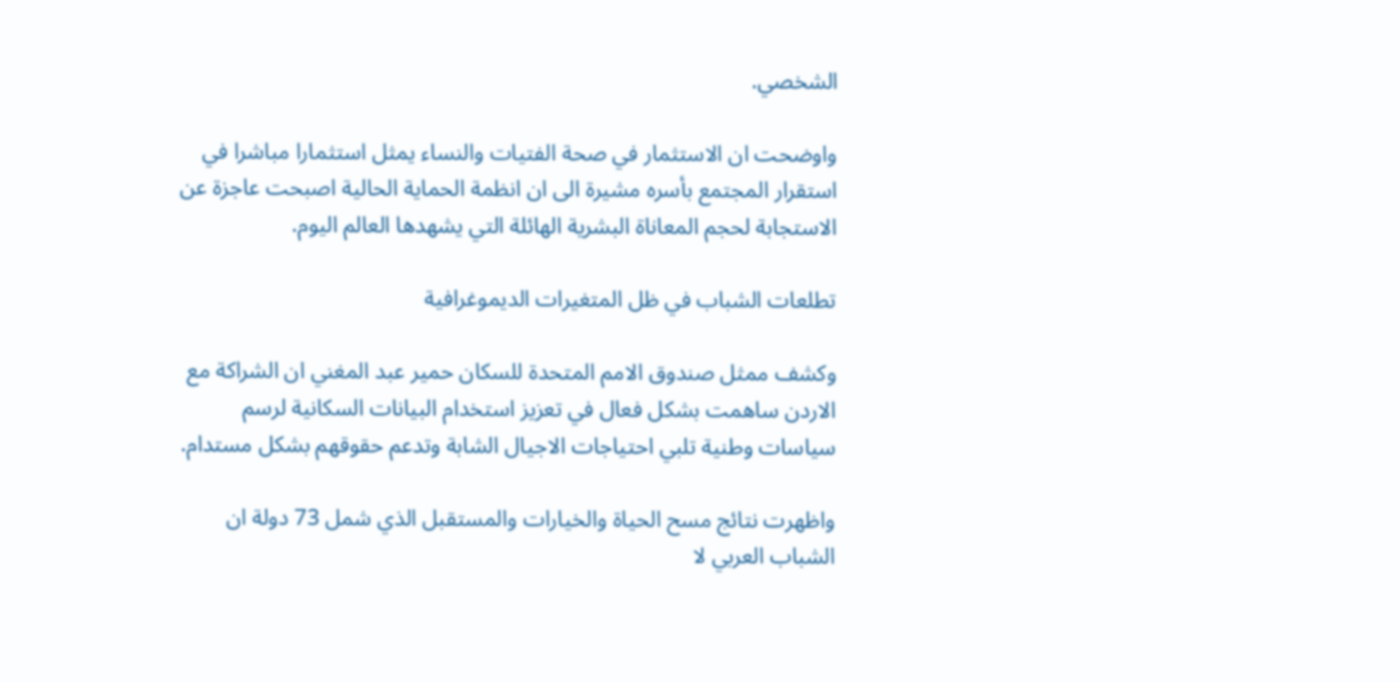الشخصي.

واوضحت ان الاستثمار في صحة الفتيات والنساء يمثل استثمارا مباشرا في استقرار المجتمع بأسره مشيرة الى ان انظمة الحماية الحالية اصبحت عاجزة عن الاستجابة لحجم المعاناة البشرية الهائلة التي يشهدها العالم اليوم.

تطلعات الشباب في ظل المتغيرات الديموغرافية

وكشف ممثل صندوق الامم المتحدة للسكان حمير عبد المغني ان الشراكة مع الاردن ساهمت بشكل فعال في تعزيز استخدام البيانات السكانية لرسم سياسات وطنية تلبي احتياجات الاجيال الشابة وتدعم حقوقهم بشكل مستدام.

واظهرت نتائج مسح الحياة والخيارات والمستقبل الذي شمل 73 دولة ان الشباب العربي لا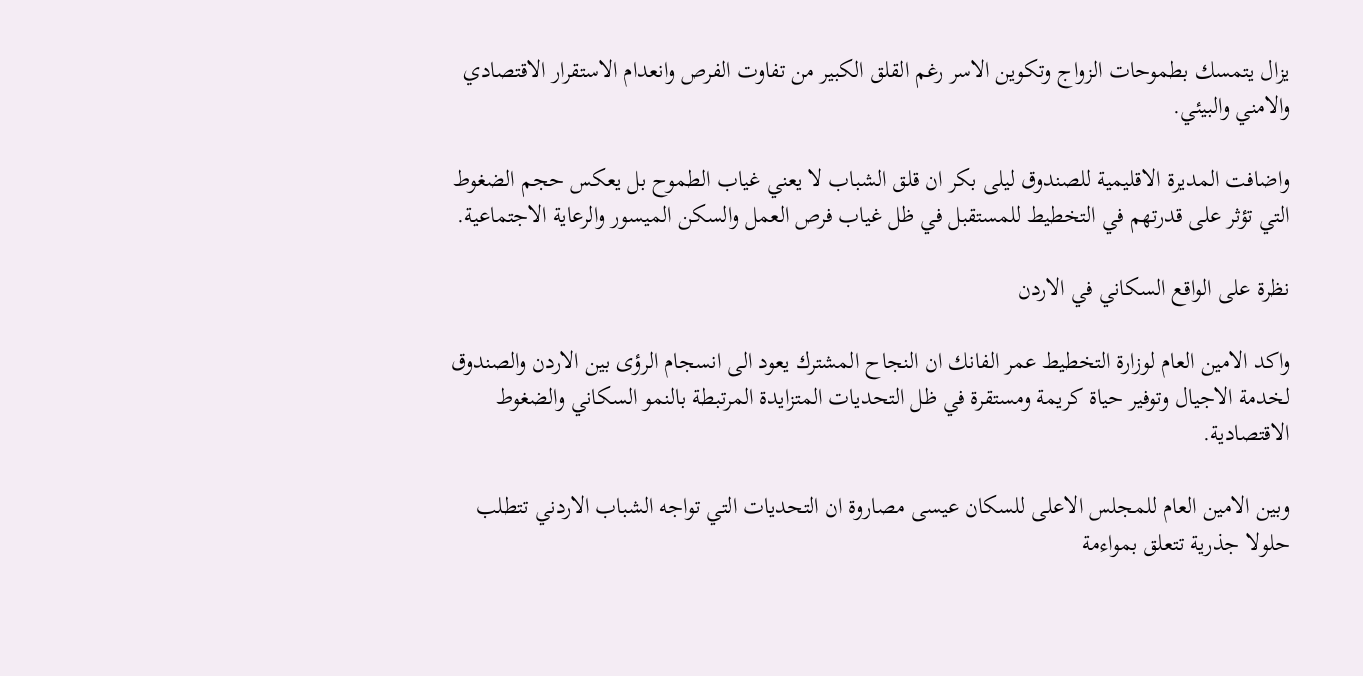يزال يتمسك بطموحات الزواج وتكوين الاسر رغم القلق الكبير من تفاوت الفرص وانعدام الاستقرار الاقتصادي والامني والبيئي.

واضافت المديرة الاقليمية للصندوق ليلى بكر ان قلق الشباب لا يعني غياب الطموح بل يعكس حجم الضغوط التي تؤثر على قدرتهم في التخطيط للمستقبل في ظل غياب فرص العمل والسكن الميسور والرعاية الاجتماعية.

نظرة على الواقع السكاني في الاردن

واكد الامين العام لوزارة التخطيط عمر الفانك ان النجاح المشترك يعود الى انسجام الرؤى بين الاردن والصندوق لخدمة الاجيال وتوفير حياة كريمة ومستقرة في ظل التحديات المتزايدة المرتبطة بالنمو السكاني والضغوط الاقتصادية.

وبين الامين العام للمجلس الاعلى للسكان عيسى مصاروة ان التحديات التي تواجه الشباب الاردني تتطلب حلولا جذرية تتعلق بمواءمة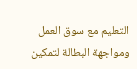التعليم مع سوق العمل ومواجهة البطالة لتمكين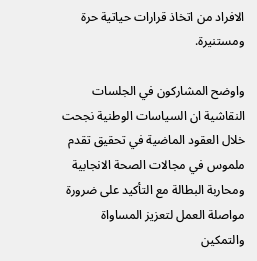الافراد من اتخاذ قرارات حياتية حرة ومستنيرة.

واوضح المشاركون في الجلسات النقاشية ان السياسات الوطنية نجحت خلال العقود الماضية في تحقيق تقدم ملموس في مجالات الصحة الانجابية ومحاربة البطالة مع التأكيد على ضرورة مواصلة العمل لتعزيز المساواة والتمكين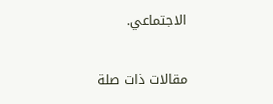الاجتماعي.

مقالات ذات صلة